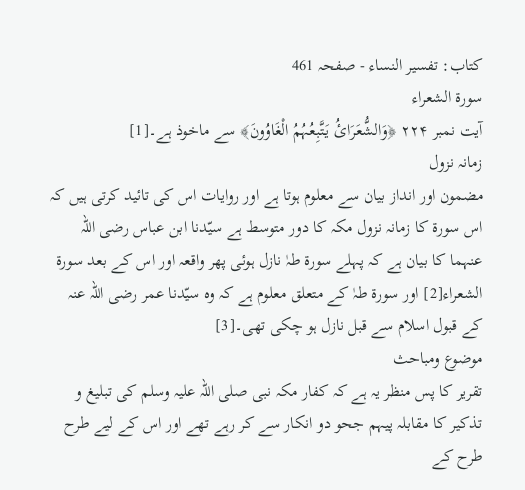کتاب: تفسیر النساء - صفحہ 461
سورۃ الشعراء
آیت نمبر ۲۲۴ ﴿وَالشُّعَرَائُ یَتَّبِعُہُمُ الْغَاوُونَ﴾ سے ماخوذ ہے۔[1]
زمانہ نزول
مضمون اور انداز بیان سے معلوم ہوتا ہے اور روایات اس کی تائید کرتی ہیں کہ اس سورۃ کا زمانہ نزول مکہ کا دور متوسط ہے سیّدنا ابن عباس رضی اللہ عنہما کا بیان ہے کہ پہلے سورۃ طہٰ نازل ہوئی پھر واقعہ اور اس کے بعد سورۃ الشعراء[2] اور سورۃ طہٰ کے متعلق معلوم ہے کہ وہ سیّدنا عمر رضی اللہ عنہ کے قبول اسلام سے قبل نازل ہو چکی تھی۔[3]
موضوع ومباحث
تقریر کا پس منظر یہ ہے کہ کفار مکہ نبی صلی اللہ علیہ وسلم کی تبلیغ و تذکیر کا مقابلہ پیہم جحو دو انکار سے کر رہے تھے اور اس کے لیے طرح طرح کے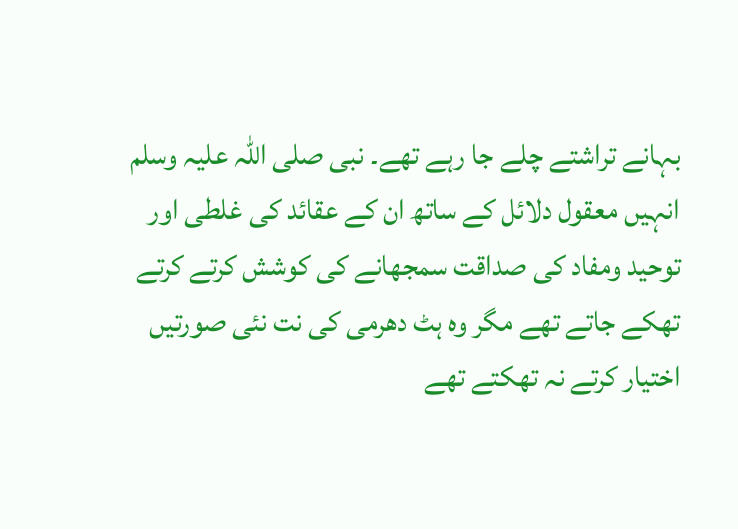بہانے تراشتے چلے جا رہے تھے۔ نبی صلی اللہ علیہ وسلم انہیں معقول دلائل کے ساتھ ان کے عقائد کی غلطی اور توحید ومفاد کی صداقت سمجھانے کی کوشش کرتے کرتے تھکے جاتے تھے مگر وہ ہٹ دھرمی کی نت نئی صورتیں اختیار کرتے نہ تھکتے تھے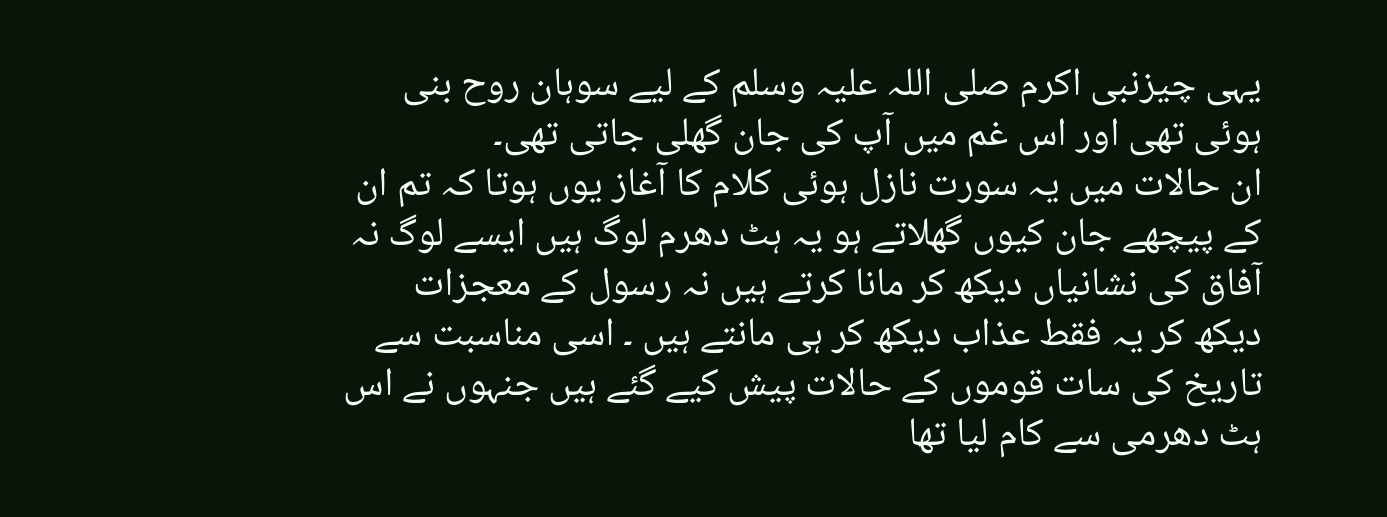یہی چیزنبی اکرم صلی اللہ علیہ وسلم کے لیے سوہان روح بنی ہوئی تھی اور اس غم میں آپ کی جان گھلی جاتی تھی۔
ان حالات میں یہ سورت نازل ہوئی کلام کا آغاز یوں ہوتا کہ تم ان کے پیچھے جان کیوں گھلاتے ہو یہ ہٹ دھرم لوگ ہیں ایسے لوگ نہ آفاق کی نشانیاں دیکھ کر مانا کرتے ہیں نہ رسول کے معجزات دیکھ کر یہ فقط عذاب دیکھ کر ہی مانتے ہیں ۔ اسی مناسبت سے تاریخ کی سات قوموں کے حالات پیش کیے گئے ہیں جنہوں نے اس ہٹ دھرمی سے کام لیا تھا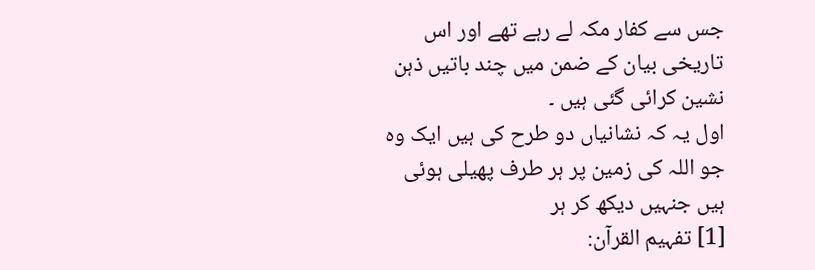جس سے کفار مکہ لے رہے تھے اور اس تاریخی بیان کے ضمن میں چند باتیں ذہن نشین کرائی گئی ہیں ۔
اول یہ کہ نشانیاں دو طرح کی ہیں ایک وہ جو اللہ کی زمین پر ہر طرف پھیلی ہوئی ہیں جنہیں دیکھ کر ہر
[1] تفہیم القرآن: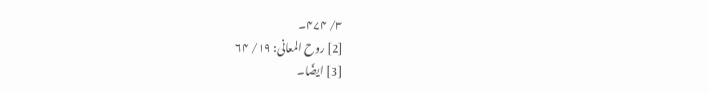۳/ ۴۷۴۔
[2] روح المعانی: ۱۹/ ۶۴
[3] ایضًا۔